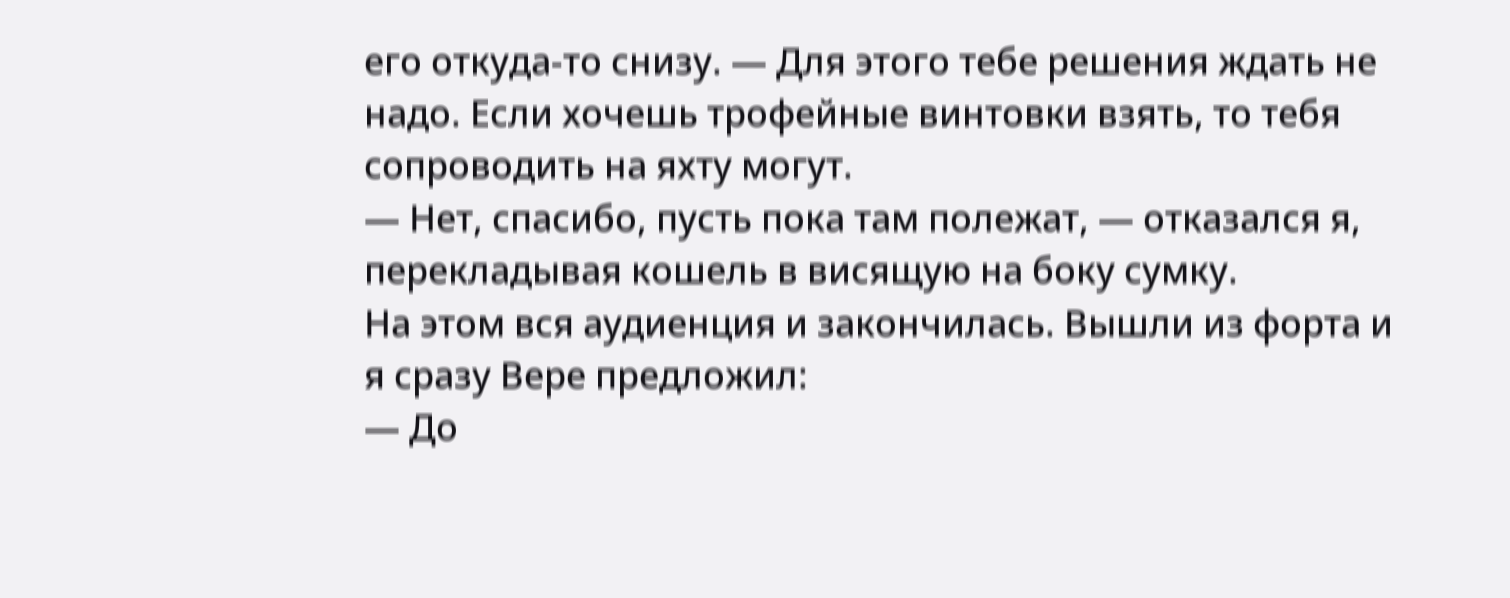его откуда-то снизу. — Для этого тебе решения ждать не надо. Если хочешь трофейные винтовки взять, то тебя сопроводить на яхту могут.
— Нет, спасибо, пусть пока там полежат, — отказался я, перекладывая кошель в висящую на боку сумку.
На этом вся аудиенция и закончилась. Вышли из форта и я сразу Вере предложил:
— До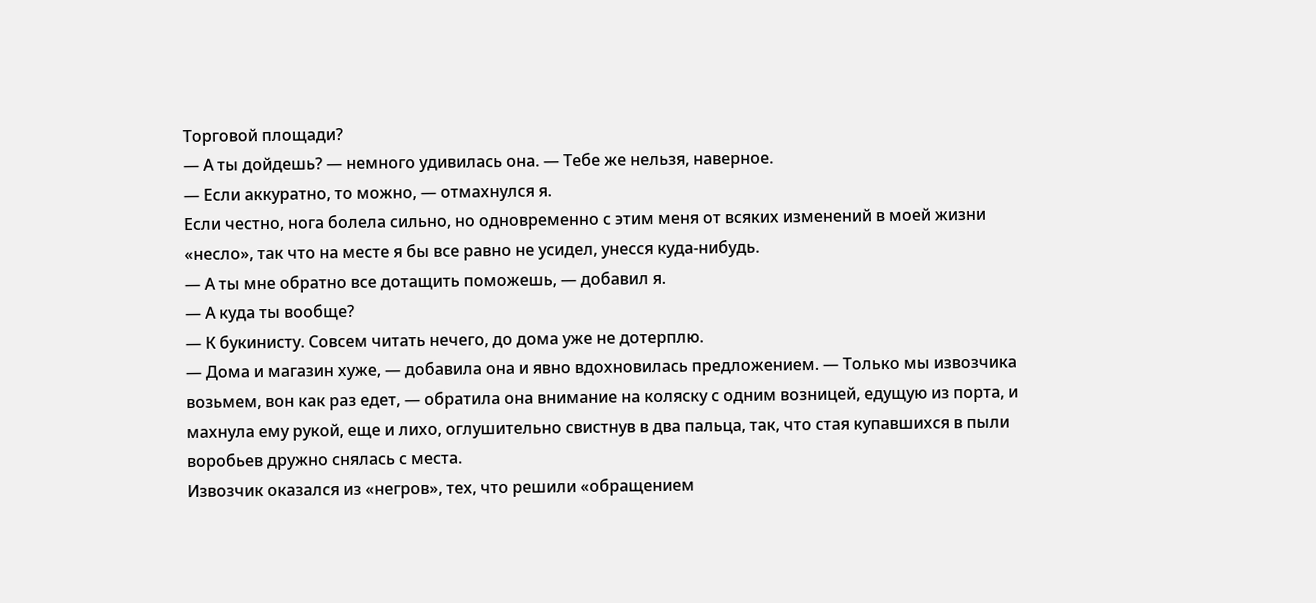Торговой площади?
— А ты дойдешь? — немного удивилась она. — Тебе же нельзя, наверное.
— Если аккуратно, то можно, — отмахнулся я.
Если честно, нога болела сильно, но одновременно с этим меня от всяких изменений в моей жизни «несло», так что на месте я бы все равно не усидел, унесся куда-нибудь.
— А ты мне обратно все дотащить поможешь, — добавил я.
— А куда ты вообще?
— К букинисту. Совсем читать нечего, до дома уже не дотерплю.
— Дома и магазин хуже, — добавила она и явно вдохновилась предложением. — Только мы извозчика возьмем, вон как раз едет, — обратила она внимание на коляску с одним возницей, едущую из порта, и махнула ему рукой, еще и лихо, оглушительно свистнув в два пальца, так, что стая купавшихся в пыли воробьев дружно снялась с места.
Извозчик оказался из «негров», тех, что решили «обращением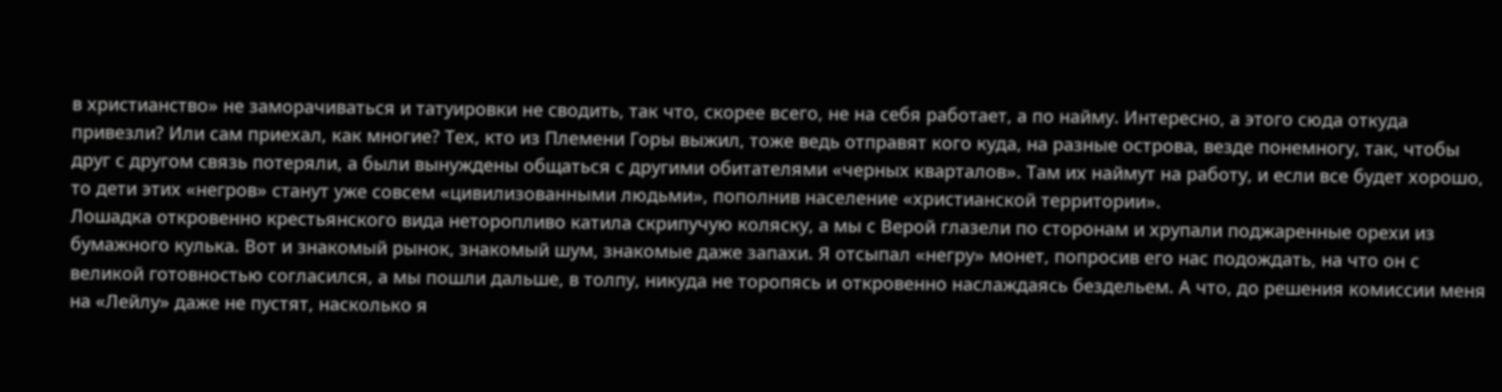в христианство» не заморачиваться и татуировки не сводить, так что, скорее всего, не на себя работает, а по найму. Интересно, а этого сюда откуда привезли? Или сам приехал, как многие? Тех, кто из Племени Горы выжил, тоже ведь отправят кого куда, на разные острова, везде понемногу, так, чтобы друг с другом связь потеряли, а были вынуждены общаться с другими обитателями «черных кварталов». Там их наймут на работу, и если все будет хорошо, то дети этих «негров» станут уже совсем «цивилизованными людьми», пополнив население «христианской территории».
Лошадка откровенно крестьянского вида неторопливо катила скрипучую коляску, а мы с Верой глазели по сторонам и хрупали поджаренные орехи из бумажного кулька. Вот и знакомый рынок, знакомый шум, знакомые даже запахи. Я отсыпал «негру» монет, попросив его нас подождать, на что он с великой готовностью согласился, а мы пошли дальше, в толпу, никуда не торопясь и откровенно наслаждаясь бездельем. А что, до решения комиссии меня на «Лейлу» даже не пустят, насколько я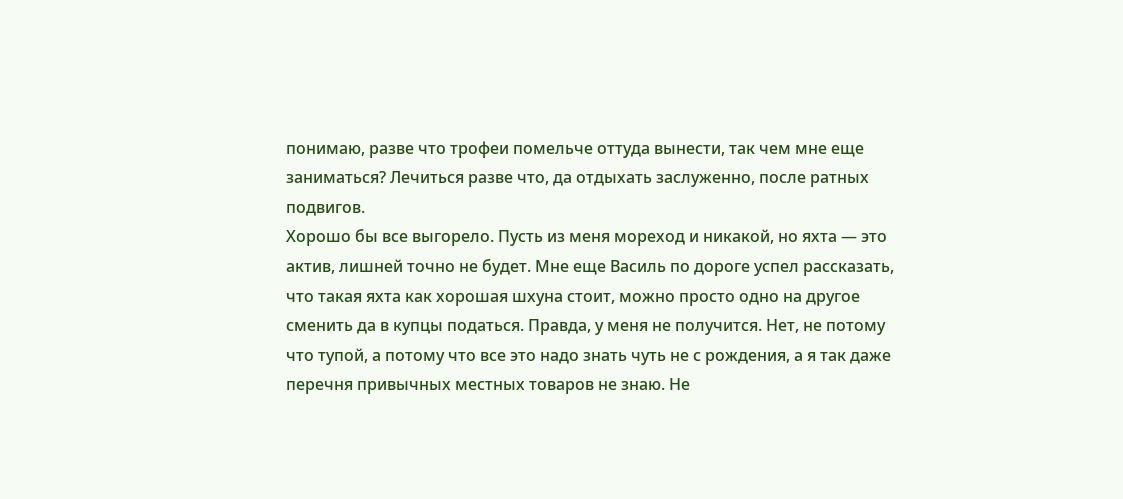понимаю, разве что трофеи помельче оттуда вынести, так чем мне еще заниматься? Лечиться разве что, да отдыхать заслуженно, после ратных подвигов.
Хорошо бы все выгорело. Пусть из меня мореход и никакой, но яхта — это актив, лишней точно не будет. Мне еще Василь по дороге успел рассказать, что такая яхта как хорошая шхуна стоит, можно просто одно на другое сменить да в купцы податься. Правда, у меня не получится. Нет, не потому что тупой, а потому что все это надо знать чуть не с рождения, а я так даже перечня привычных местных товаров не знаю. Не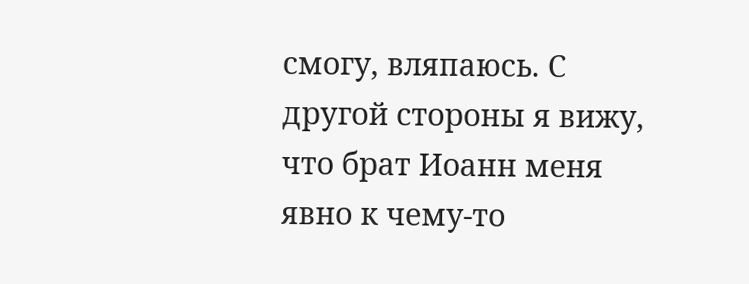смогу, вляпаюсь. С другой стороны я вижу, что брат Иоанн меня явно к чему-то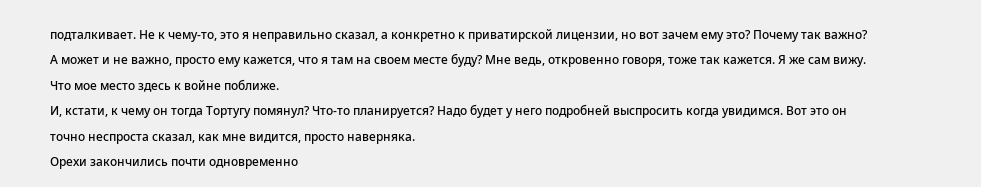подталкивает. Не к чему-то, это я неправильно сказал, а конкретно к приватирской лицензии, но вот зачем ему это? Почему так важно? А может и не важно, просто ему кажется, что я там на своем месте буду? Мне ведь, откровенно говоря, тоже так кажется. Я же сам вижу. Что мое место здесь к войне поближе.
И, кстати, к чему он тогда Тортугу помянул? Что-то планируется? Надо будет у него подробней выспросить когда увидимся. Вот это он точно неспроста сказал, как мне видится, просто наверняка.
Орехи закончились почти одновременно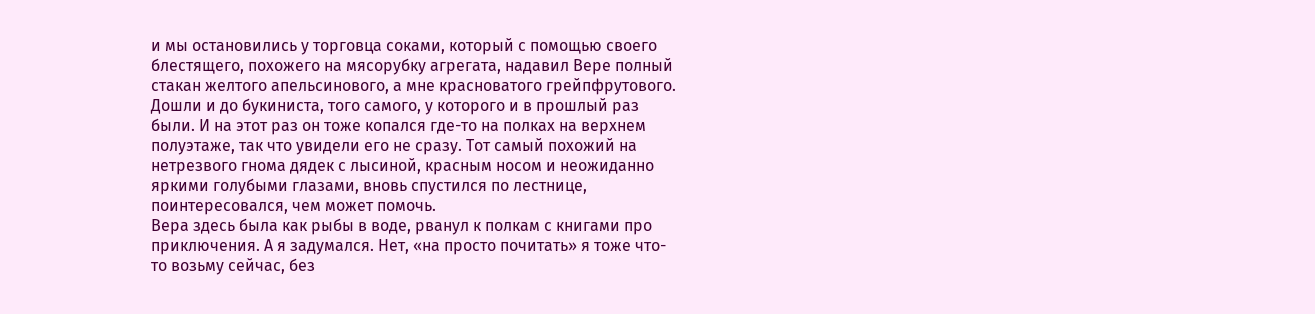и мы остановились у торговца соками, который с помощью своего блестящего, похожего на мясорубку агрегата, надавил Вере полный стакан желтого апельсинового, а мне красноватого грейпфрутового.
Дошли и до букиниста, того самого, у которого и в прошлый раз были. И на этот раз он тоже копался где-то на полках на верхнем полуэтаже, так что увидели его не сразу. Тот самый похожий на нетрезвого гнома дядек с лысиной, красным носом и неожиданно яркими голубыми глазами, вновь спустился по лестнице, поинтересовался, чем может помочь.
Вера здесь была как рыбы в воде, рванул к полкам с книгами про приключения. А я задумался. Нет, «на просто почитать» я тоже что-то возьму сейчас, без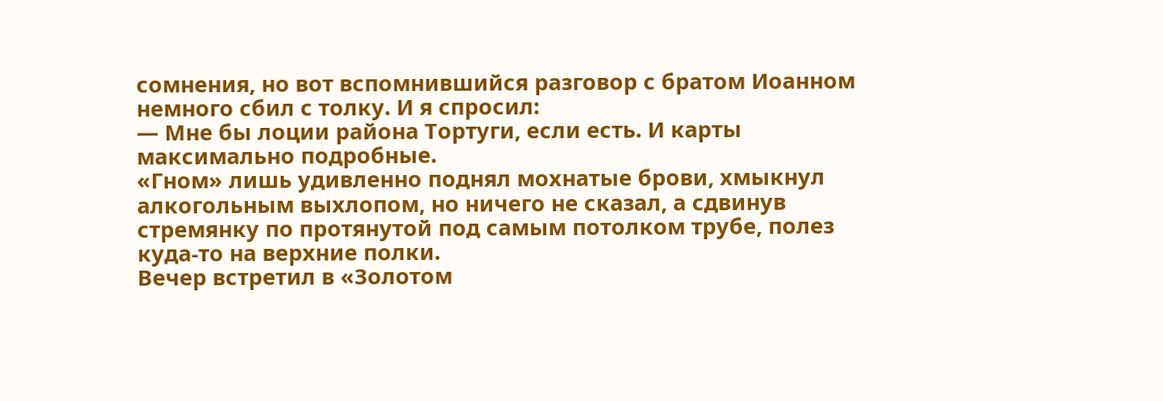сомнения, но вот вспомнившийся разговор с братом Иоанном немного сбил с толку. И я спросил:
— Мне бы лоции района Тортуги, если есть. И карты максимально подробные.
«Гном» лишь удивленно поднял мохнатые брови, хмыкнул алкогольным выхлопом, но ничего не сказал, а сдвинув стремянку по протянутой под самым потолком трубе, полез куда-то на верхние полки.
Вечер встретил в «Золотом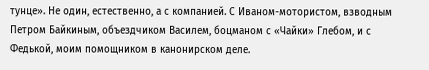тунце». Не один, естественно, а с компанией. С Иваном-мотористом, взводным Петром Байкиным, объездчиком Василем, боцманом с «Чайки» Глебом, и с Федькой, моим помощником в канонирском деле.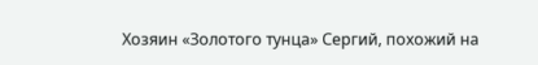Хозяин «Золотого тунца» Сергий, похожий на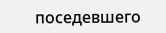поседевшего